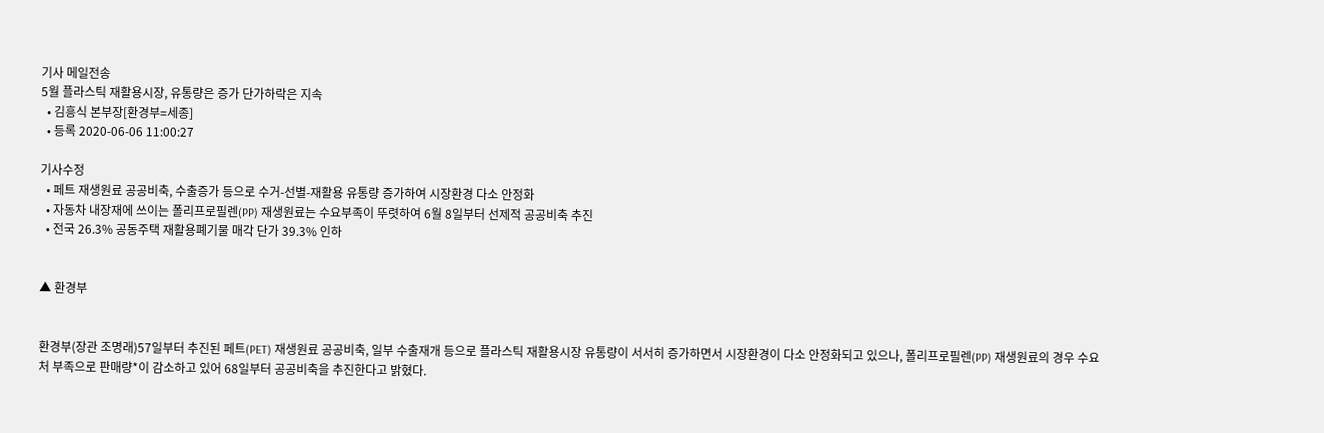기사 메일전송
5월 플라스틱 재활용시장, 유통량은 증가 단가하락은 지속
  • 김흥식 본부장[환경부=세종]
  • 등록 2020-06-06 11:00:27

기사수정
  • 페트 재생원료 공공비축, 수출증가 등으로 수거-선별-재활용 유통량 증가하여 시장환경 다소 안정화
  • 자동차 내장재에 쓰이는 폴리프로필렌(PP) 재생원료는 수요부족이 뚜렷하여 6월 8일부터 선제적 공공비축 추진
  • 전국 26.3% 공동주택 재활용폐기물 매각 단가 39.3% 인하


▲ 환경부


환경부(장관 조명래)57일부터 추진된 페트(PET) 재생원료 공공비축, 일부 수출재개 등으로 플라스틱 재활용시장 유통량이 서서히 증가하면서 시장환경이 다소 안정화되고 있으나, 폴리프로필렌(PP) 재생원료의 경우 수요처 부족으로 판매량*이 감소하고 있어 68일부터 공공비축을 추진한다고 밝혔다.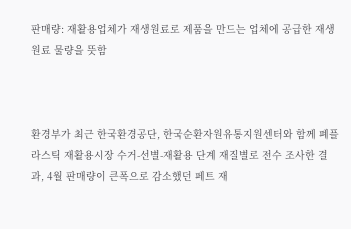판매량: 재활용업체가 재생원료로 제품을 만드는 업체에 공급한 재생원료 물량을 뜻함



환경부가 최근 한국환경공단, 한국순환자원유통지원센터와 함께 폐플라스틱 재활용시장 수거-선별-재활용 단계 재질별로 전수 조사한 결과, 4월 판매량이 큰폭으로 감소했던 페트 재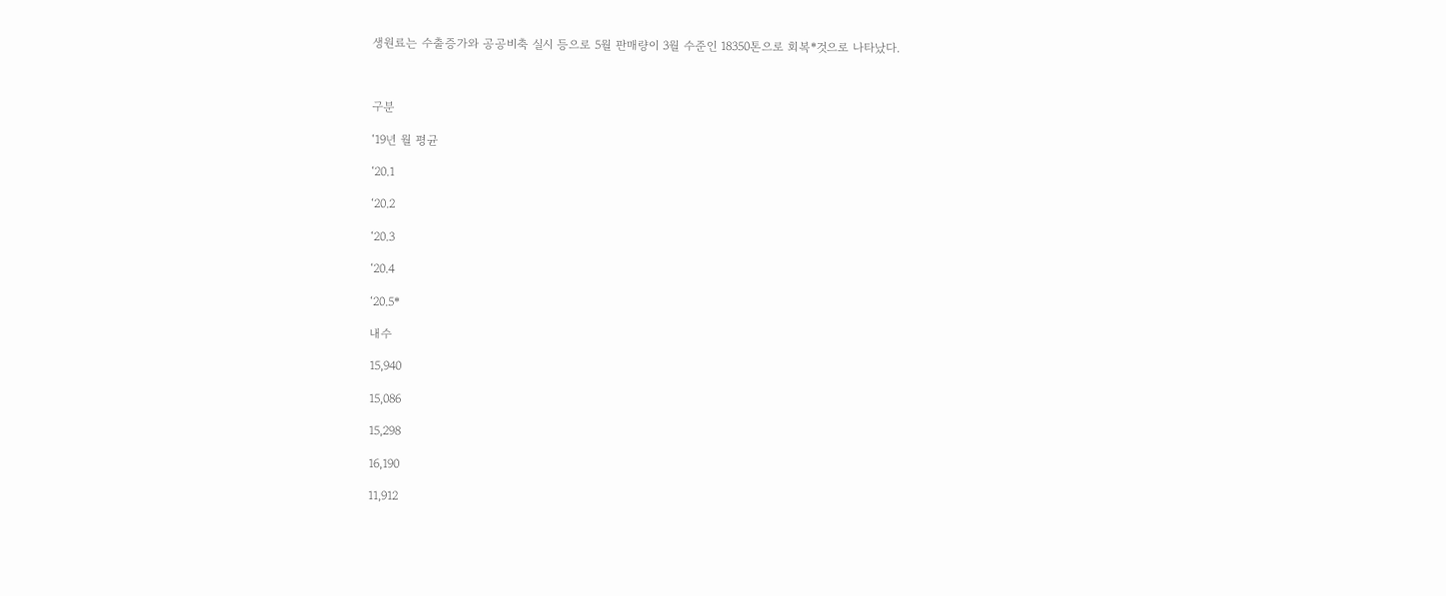생원료는 수출증가와 공공비축 실시 등으로 5월 판매량이 3월 수준인 18350톤으로 회복*것으로 나타났다.



구분

‘19년 월 평균

‘20.1

‘20.2

‘20.3

‘20.4

‘20.5*

내수

15,940

15,086

15,298

16,190

11,912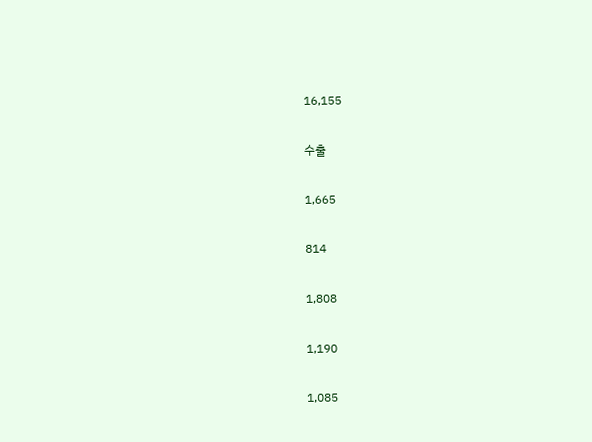16,155

수출

1,665

814

1,808

1,190

1,085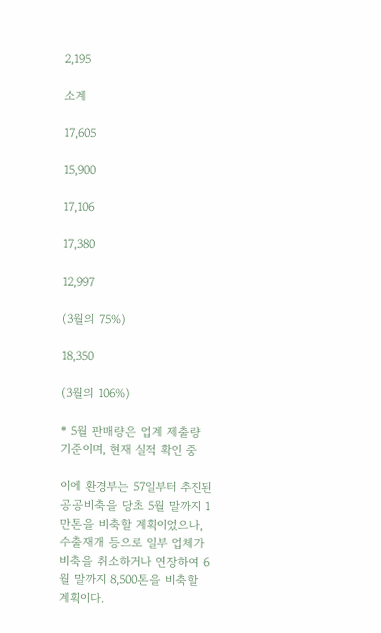2,195

소계

17,605

15,900

17,106

17,380

12,997

(3월의 75%)

18,350

(3월의 106%)

* 5월 판매량은 업계 제출량 기준이며, 현재 실적 확인 중

이에 환경부는 57일부터 추진된 공공비축을 당초 5월 말까지 1만톤을 비축할 계획이었으나, 수출재개 등으로 일부 업체가 비축을 취소하거나 연장하여 6월 말까지 8,500톤을 비축할 계획이다.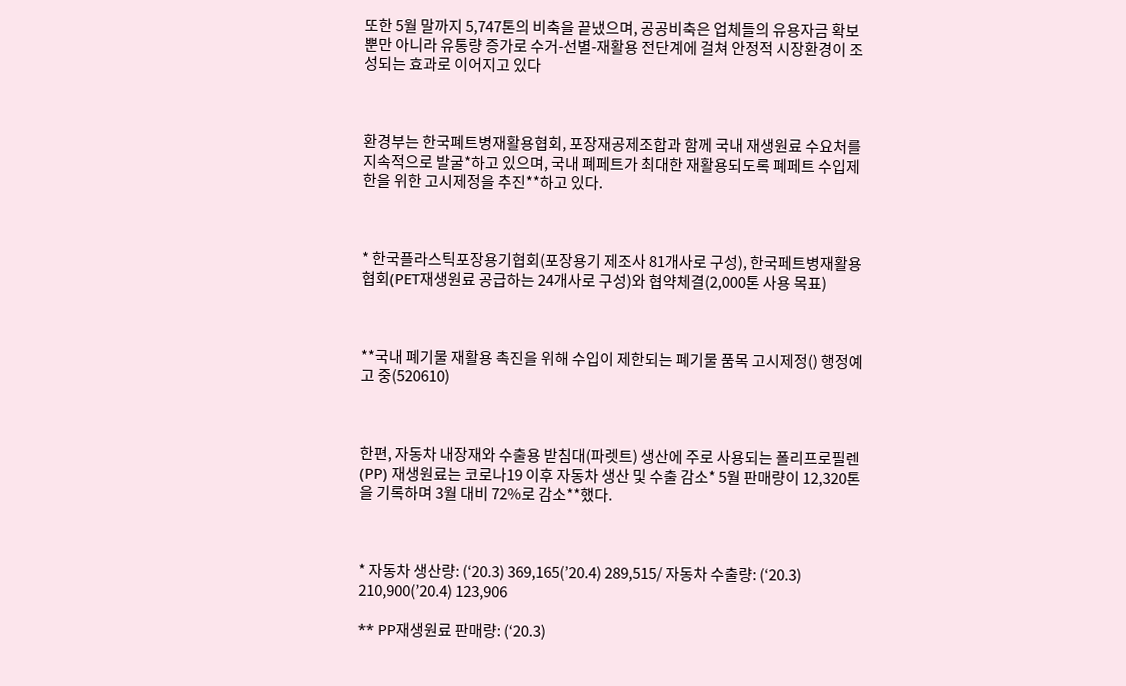또한 5월 말까지 5,747톤의 비축을 끝냈으며, 공공비축은 업체들의 유용자금 확보뿐만 아니라 유통량 증가로 수거-선별-재활용 전단계에 걸쳐 안정적 시장환경이 조성되는 효과로 이어지고 있다



환경부는 한국폐트병재활용협회, 포장재공제조합과 함께 국내 재생원료 수요처를 지속적으로 발굴*하고 있으며, 국내 폐페트가 최대한 재활용되도록 폐페트 수입제한을 위한 고시제정을 추진**하고 있다.



* 한국플라스틱포장용기협회(포장용기 제조사 81개사로 구성), 한국페트병재활용협회(PET재생원료 공급하는 24개사로 구성)와 협약체결(2,000톤 사용 목표)



**국내 폐기물 재활용 촉진을 위해 수입이 제한되는 폐기물 품목 고시제정() 행정예고 중(520610)



한편, 자동차 내장재와 수출용 받침대(파렛트) 생산에 주로 사용되는 폴리프로필렌(PP) 재생원료는 코로나19 이후 자동차 생산 및 수출 감소* 5월 판매량이 12,320톤을 기록하며 3월 대비 72%로 감소**했다.



* 자동차 생산량: (‘20.3) 369,165(’20.4) 289,515/ 자동차 수출량: (‘20.3) 210,900(’20.4) 123,906

** PP재생원료 판매량: (‘20.3)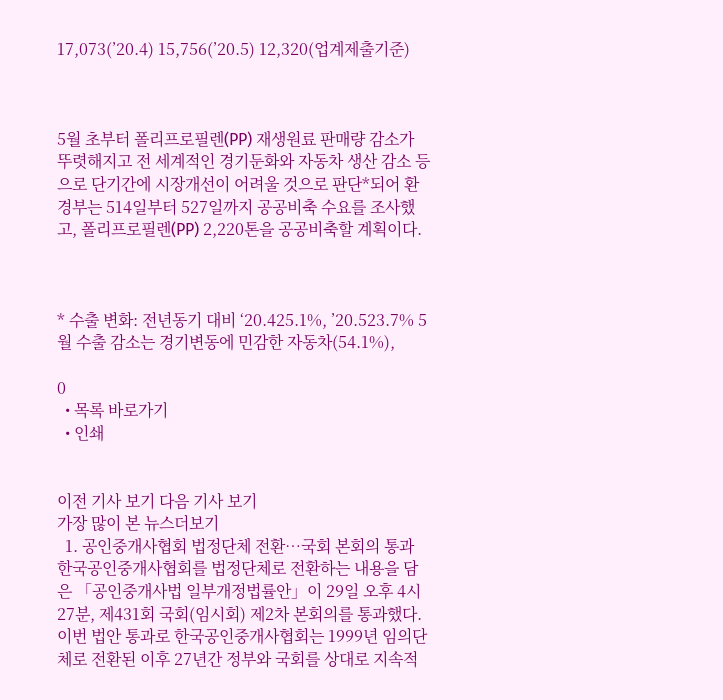17,073(’20.4) 15,756(’20.5) 12,320(업계제출기준)



5월 초부터 폴리프로필렌(PP) 재생원료 판매량 감소가 뚜렷해지고 전 세계적인 경기둔화와 자동차 생산 감소 등으로 단기간에 시장개선이 어려울 것으로 판단*되어 환경부는 514일부터 527일까지 공공비축 수요를 조사했고, 폴리프로필렌(PP) 2,220톤을 공공비축할 계획이다.



* 수출 변화: 전년동기 대비 ‘20.425.1%, ’20.523.7% 5월 수출 감소는 경기변동에 민감한 자동차(54.1%),

0
  • 목록 바로가기
  • 인쇄


이전 기사 보기 다음 기사 보기
가장 많이 본 뉴스더보기
  1. 공인중개사협회 법정단체 전환…국회 본회의 통과 한국공인중개사협회를 법정단체로 전환하는 내용을 담은 「공인중개사법 일부개정법률안」이 29일 오후 4시 27분, 제431회 국회(임시회) 제2차 본회의를 통과했다.이번 법안 통과로 한국공인중개사협회는 1999년 임의단체로 전환된 이후 27년간 정부와 국회를 상대로 지속적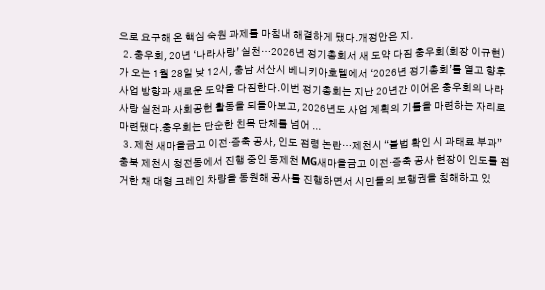으로 요구해 온 핵심 숙원 과제를 마침내 해결하게 됐다.개정안은 지.
  2. 충우회, 20년 ‘나라사랑’ 실천…2026년 정기총회서 새 도약 다짐 충우회(회장 이규현)가 오는 1월 28일 낮 12시, 충남 서산시 베니키아호텔에서 ‘2026년 정기총회’를 열고 향후 사업 방향과 새로운 도약을 다짐한다.이번 정기총회는 지난 20년간 이어온 충우회의 나라사랑 실천과 사회공헌 활동을 되돌아보고, 2026년도 사업 계획의 기틀을 마련하는 자리로 마련됐다.충우회는 단순한 친목 단체를 넘어 ...
  3. 제천 새마을금고 이전·증축 공사, 인도 점령 논란…제천시 “불법 확인 시 과태료 부과” 충북 제천시 청전동에서 진행 중인 동제천 MG새마을금고 이전·증축 공사 현장이 인도를 점거한 채 대형 크레인 차량을 동원해 공사를 진행하면서 시민들의 보행권을 침해하고 있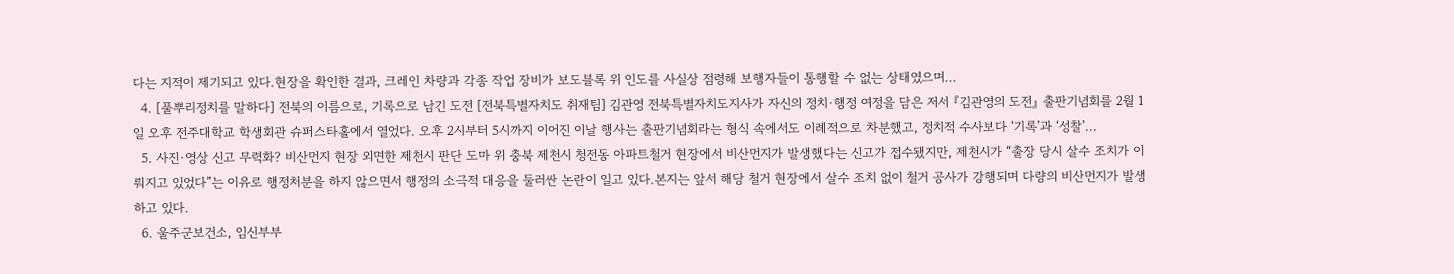다는 지적이 제기되고 있다.현장을 확인한 결과, 크레인 차량과 각종 작업 장비가 보도블록 위 인도를 사실상 점령해 보행자들이 통행할 수 없는 상태였으며...
  4. [풀뿌리정치를 말하다] 전북의 이름으로, 기록으로 남긴 도전 [전북특별자치도 취재팀] 김관영 전북특별자치도지사가 자신의 정치·행정 여정을 담은 저서 『김관영의 도전』 출판기념회를 2월 1일 오후 전주대학교 학생회관 슈퍼스타홀에서 열었다. 오후 2시부터 5시까지 이어진 이날 행사는 출판기념회라는 형식 속에서도 이례적으로 차분했고, 정치적 수사보다 ‘기록’과 ‘성찰’...
  5. 사진·영상 신고 무력화? 비산먼지 현장 외면한 제천시 판단 도마 위 충북 제천시 청전동 아파트철거 현장에서 비산먼지가 발생했다는 신고가 접수됐지만, 제천시가 “출장 당시 살수 조치가 이뤄지고 있었다”는 이유로 행정처분을 하지 않으면서 행정의 소극적 대응을 둘러싼 논란이 일고 있다.본지는 앞서 해당 철거 현장에서 살수 조치 없이 철거 공사가 강행되며 다량의 비산먼지가 발생하고 있다.
  6. 울주군보건소, 임신부부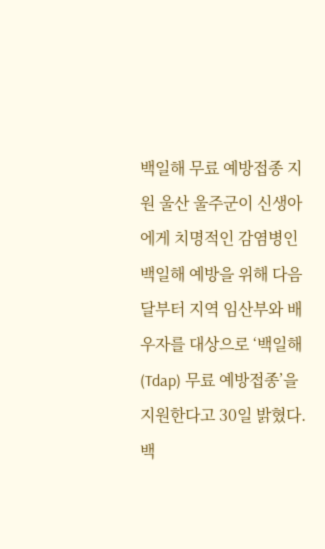백일해 무료 예방접종 지원 울산 울주군이 신생아에게 치명적인 감염병인 백일해 예방을 위해 다음달부터 지역 임산부와 배우자를 대상으로 ‘백일해(Tdap) 무료 예방접종’을 지원한다고 30일 밝혔다. 백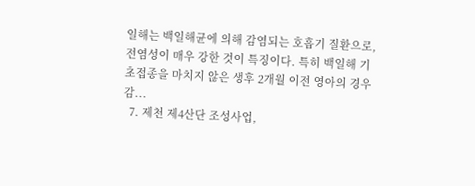일해는 백일해균에 의해 감염되는 호흡기 질환으로, 전염성이 매우 강한 것이 특징이다. 특히 백일해 기초접종을 마치지 않은 생후 2개월 이전 영아의 경우 감...
  7. 제천 제4산단 조성사업,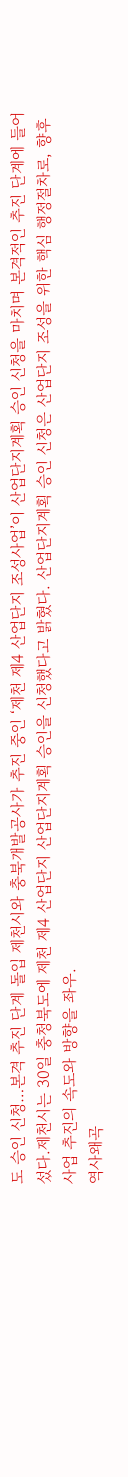도 승인 신청…본격 추진 단계 돌입 제천시와 충북개발공사가 추진 중인 ‘제천 제4 산업단지 조성사업’이 산업단지계획 승인 신청을 마치며 본격적인 추진 단계에 들어섰다.제천시는 30일 충청북도에 제천 제4 산업단지 산업단지계획 승인을 신청했다고 밝혔다. 산업단지계획 승인 신청은 산업단지 조성을 위한 핵심 행정절차로, 향후 사업 추진의 속도와 방향을 좌우.
역사왜곡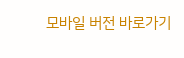모바일 버전 바로가기